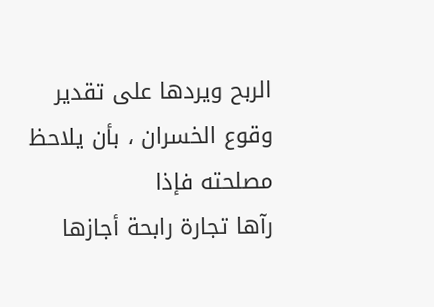الربح ويردها على تقدير وقوع الخسران ، بأن يلاحظ مصلحته فإذا
رآها تجارة رابحة أجازها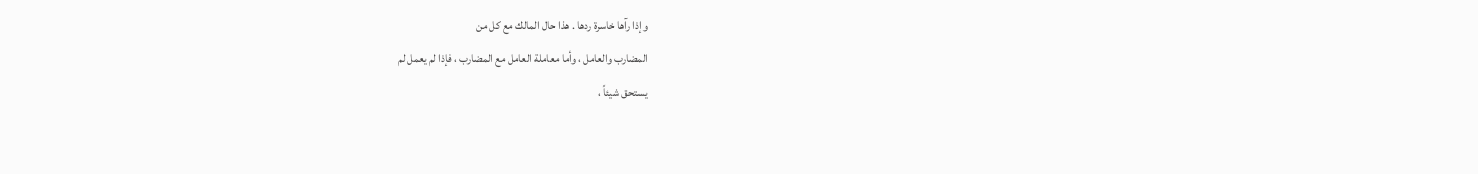وإذا رآها خاسرة ردها . هذا حال المالك مع كل من
المضارب والعامل ، وأما معاملة العامل مع المضارب ، فإذا لم يعمل لم
يستحق شيئاً ،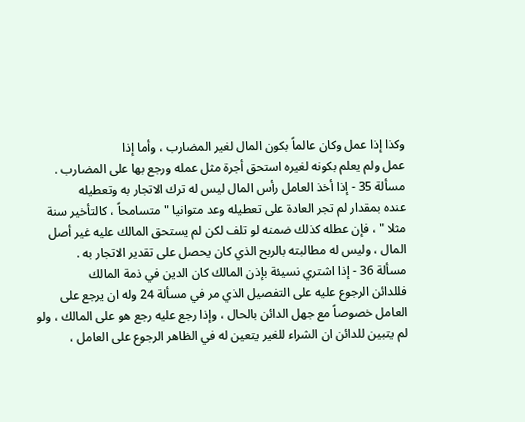وكذا إذا عمل وكان عالماً بكون المال لغير المضارب ، وأما إذا
عمل ولم يعلم بكونه لغيره استحق أجرة مثل عمله ورجع بها على المضارب .
مسألة 35 - إذا أخذ العامل رأس المال ليس له ترك الاتجار به وتعطيله
عنده بمقدار لم تجر العادة على تعطيله وعد متوانيا " متسامحاً ، كالتأخير سنة
مثلا " ، فإن عطله كذلك ضمنه لو تلف لكن لم يستحق المالك عليه غير أصل
المال ، وليس له مطالبته بالربح الذي كان يحصل على تقدير الاتجار به .
مسألة 36 - إذا اشتري نسيئة بإذن المالك كان الدين في ذمة المالك
فللدائن الرجوع عليه على التفصيل الذي مر في مسألة 24 وله ان يرجع على
العامل خصوصاً مع جهل الدائن بالحال ، وإذا رجع عليه رجع هو على المالك ، ولو
لم يتبين للدائن ان الشراء للغير يتعين له في الظاهر الرجوع على العامل ،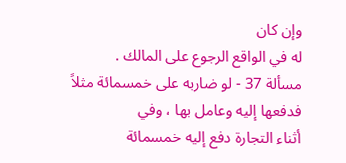وإن كان
له في الواقع الرجوع على المالك .
مسألة 37 - لو ضاربه على خمسمائة مثلاً فدفعها إليه وعامل بها ، وفي
أثناء التجارة دفع إليه خمسمائة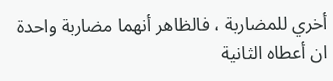أخري للمضاربة ، فالظاهر أنهما مضاربة واحدة
ان أعطاه الثانية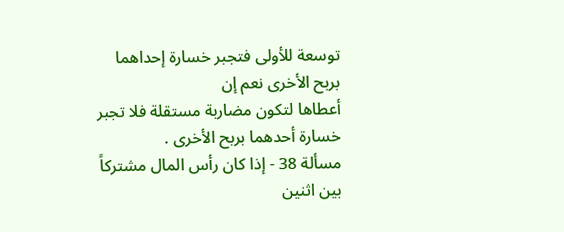توسعة للأولى فتجبر خسارة إحداهما بربح الأخرى نعم إن
أعطاها لتكون مضاربة مستقلة فلا تجبر خسارة أحدهما بربح الأخرى .
مسألة 38 - إذا كان رأس المال مشتركاً بين اثنين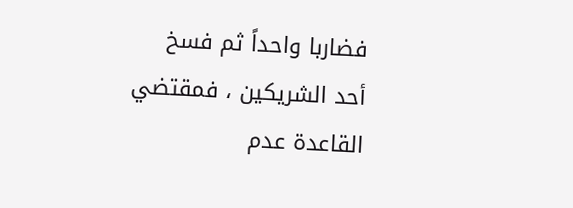فضاربا واحداً ثم فسخ
أحد الشريكين ، فمقتضي القاعدة عدم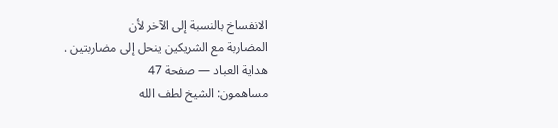الانفساخ بالنسبة إلى الآخر لأن
المضاربة مع الشريكين ينحل إلى مضاربتين .
هداية العباد — صفحة 47
مساهمون: الشيخ لطف الله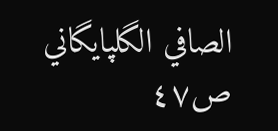الصافي الگلپايگاني
ص٤٧